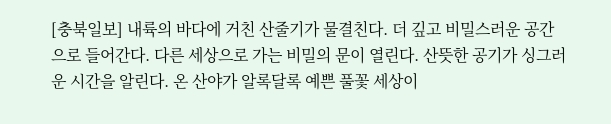[충북일보] 내륙의 바다에 거친 산줄기가 물결친다. 더 깊고 비밀스러운 공간으로 들어간다. 다른 세상으로 가는 비밀의 문이 열린다. 산뜻한 공기가 싱그러운 시간을 알린다. 온 산야가 알록달록 예쁜 풀꽃 세상이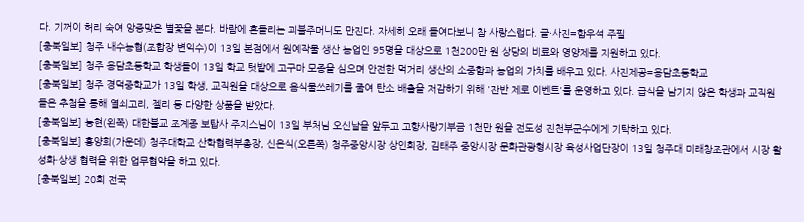다. 기꺼이 허리 숙여 앙증맞은 별꽃을 본다. 바람에 흔들리는 괴불주머니도 만진다. 자세히 오래 들여다보니 참 사랑스럽다. 글·사진=함우석 주필
[충북일보] 청주 내수농협(조합장 변익수)이 13일 본점에서 원예작물 생산 농업인 95명을 대상으로 1천200만 원 상당의 비료와 영양제를 지원하고 있다.
[충북일보] 청주 용담초등학교 학생들이 13일 학교 텃밭에 고구마 모종을 심으며 안전한 먹거리 생산의 소중함과 농업의 가치를 배우고 있다. 사진제공=용담초등학교
[충북일보] 청주 경덕중학교가 13일 학생, 교직원을 대상으로 음식물쓰레기를 줄여 탄소 배출을 저감하기 위해 '잔반 제로 이벤트'를 운영하고 있다. 급식을 남기지 않은 학생과 교직원들은 추첨을 통해 열쇠고리, 젤리 등 다양한 상품을 받았다.
[충북일보] 능현(왼쪽) 대한불교 조계종 보탑사 주지스님이 13일 부처님 오신날을 앞두고 고향사랑기부금 1천만 원을 전도성 진천부군수에게 기탁하고 있다.
[충북일보] 홍양희(가운데) 청주대학교 산학협력부총장, 신은식(오른쪽) 청주중앙시장 상인회장, 김태주 중앙시장 문화관광형시장 육성사업단장이 13일 청주대 미래창조관에서 시장 활성화·상생 협력을 위한 업무협약을 하고 있다.
[충북일보] 20회 전국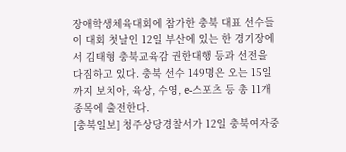장애학생체육대회에 참가한 충북 대표 선수들이 대회 첫날인 12일 부산에 있는 한 경기장에서 김태형 충북교육감 권한대행 등과 선전을 다짐하고 있다. 충북 선수 149명은 오는 15일까지 보치아, 육상, 수영, e-스포츠 등 총 11개 종목에 출전한다.
[충북일보] 청주상당경찰서가 12일 충북여자중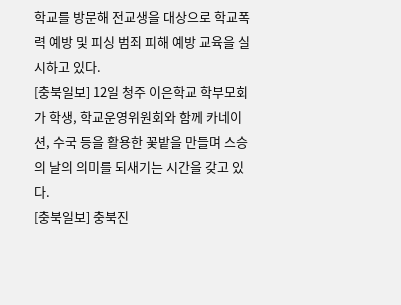학교를 방문해 전교생을 대상으로 학교폭력 예방 및 피싱 범죄 피해 예방 교육을 실시하고 있다.
[충북일보] 12일 청주 이은학교 학부모회가 학생, 학교운영위원회와 함께 카네이션, 수국 등을 활용한 꽃밭을 만들며 스승의 날의 의미를 되새기는 시간을 갖고 있다.
[충북일보] 충북진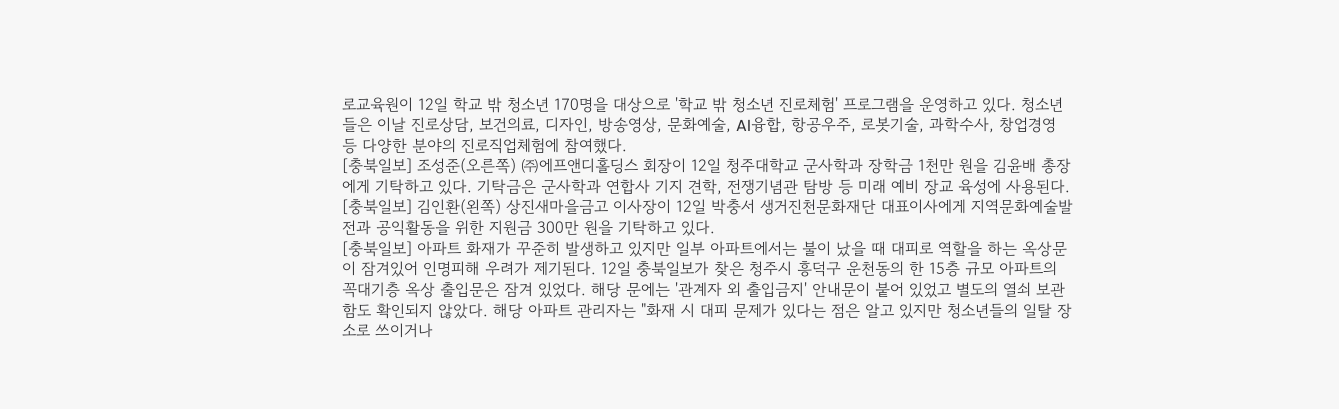로교육원이 12일 학교 밖 청소년 170명을 대상으로 '학교 밖 청소년 진로체험' 프로그램을 운영하고 있다. 청소년들은 이날 진로상담, 보건의료, 디자인, 방송영상, 문화예술, AI융합, 항공우주, 로봇기술, 과학수사, 창업경영 등 다양한 분야의 진로직업체험에 참여했다.
[충북일보] 조성준(오른쪽) ㈜에프앤디홀딩스 회장이 12일 청주대학교 군사학과 장학금 1천만 원을 김윤배 총장에게 기탁하고 있다. 기탁금은 군사학과 연합사 기지 견학, 전쟁기념관 탐방 등 미래 예비 장교 육성에 사용된다.
[충북일보] 김인환(왼쪽) 상진새마을금고 이사장이 12일 박충서 생거진천문화재단 대표이사에게 지역문화예술발전과 공익활동을 위한 지원금 300만 원을 기탁하고 있다.
[충북일보] 아파트 화재가 꾸준히 발생하고 있지만 일부 아파트에서는 불이 났을 때 대피로 역할을 하는 옥상문이 잠겨있어 인명피해 우려가 제기된다. 12일 충북일보가 찾은 청주시 흥덕구 운천동의 한 15층 규모 아파트의 꼭대기층 옥상 출입문은 잠겨 있었다. 해당 문에는 '관계자 외 출입금지' 안내문이 붙어 있었고 별도의 열쇠 보관함도 확인되지 않았다. 해당 아파트 관리자는 "화재 시 대피 문제가 있다는 점은 알고 있지만 청소년들의 일탈 장소로 쓰이거나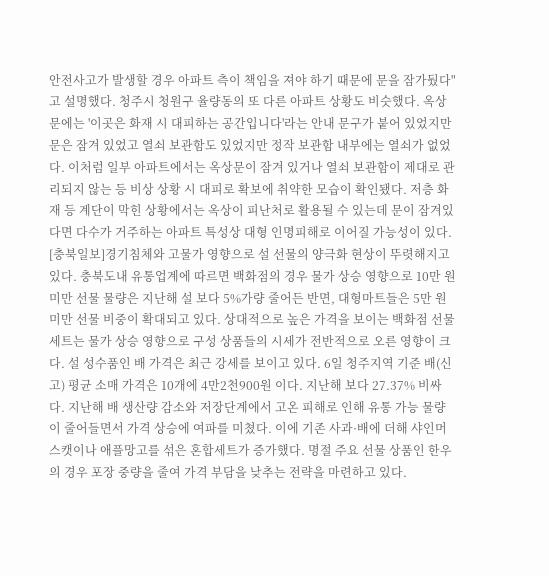안전사고가 발생할 경우 아파트 측이 책임을 져야 하기 때문에 문을 잠가뒀다"고 설명했다. 청주시 청원구 율량동의 또 다른 아파트 상황도 비슷했다. 옥상문에는 '이곳은 화재 시 대피하는 공간입니다'라는 안내 문구가 붙어 있었지만 문은 잠겨 있었고 열쇠 보관함도 있었지만 정작 보관함 내부에는 열쇠가 없었다. 이처럼 일부 아파트에서는 옥상문이 잠겨 있거나 열쇠 보관함이 제대로 관리되지 않는 등 비상 상황 시 대피로 확보에 취약한 모습이 확인됐다. 저층 화재 등 계단이 막힌 상황에서는 옥상이 피난처로 활용될 수 있는데 문이 잠겨있다면 다수가 거주하는 아파트 특성상 대형 인명피해로 이어질 가능성이 있다.
[충북일보]경기침체와 고물가 영향으로 설 선물의 양극화 현상이 뚜렷해지고 있다. 충북도내 유통업계에 따르면 백화점의 경우 물가 상승 영향으로 10만 원 미만 선물 물량은 지난해 설 보다 5%가량 줄어든 반면, 대형마트들은 5만 원 미만 선물 비중이 확대되고 있다. 상대적으로 높은 가격을 보이는 백화점 선물세트는 물가 상승 영향으로 구성 상품들의 시세가 전반적으로 오른 영향이 크다. 설 성수품인 배 가격은 최근 강세를 보이고 있다. 6일 청주지역 기준 배(신고) 평균 소매 가격은 10개에 4만2천900원 이다. 지난해 보다 27.37% 비싸다. 지난해 배 생산량 감소와 저장단계에서 고온 피해로 인해 유통 가능 물량이 줄어들면서 가격 상승에 여파를 미쳤다. 이에 기존 사과·배에 더해 샤인머스캣이나 애플망고를 섞은 혼합세트가 증가했다. 명절 주요 선물 상품인 한우의 경우 포장 중량을 줄여 가격 부담을 낮추는 전략을 마련하고 있다.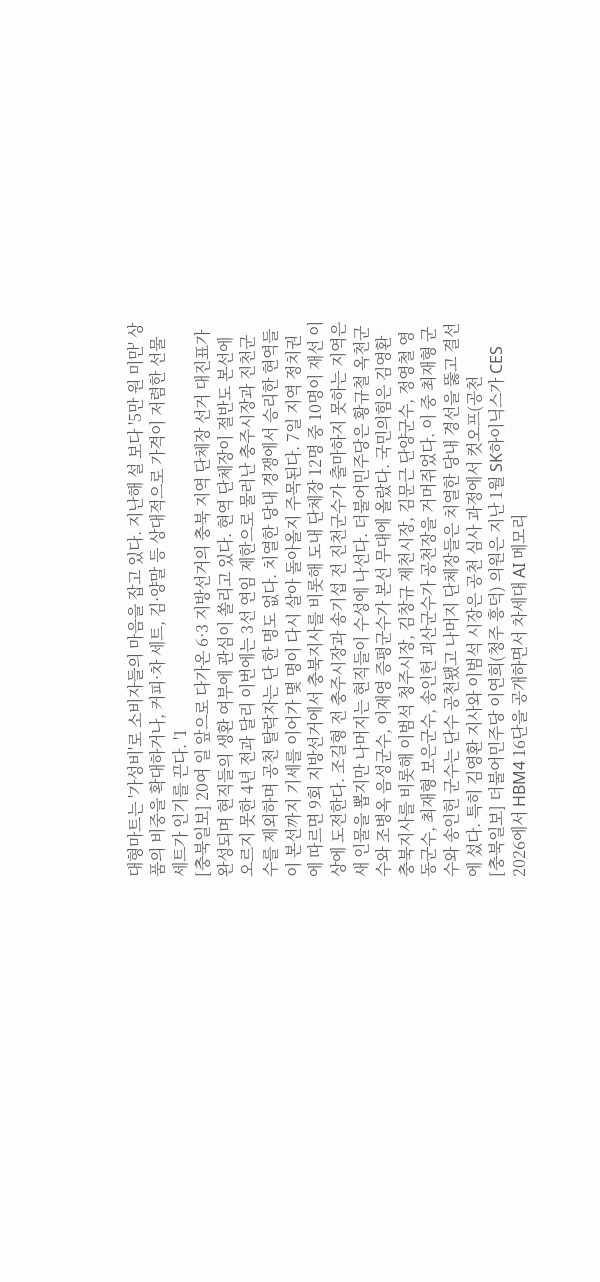대형마트는 '가성비'로 소비자들의 마음을 잡고 있다. 지난해 설 보다 '5만 원 미만' 상품의 비중을 확대하거나, 커피·차 세트, 김·양말 등 상대적으로 가격이 저렴한 선물 세트가 인기를 끈다. '1
[충북일보] 20여 일 앞으로 다가온 6·3 지방선거의 충북 지역 단체장 선거 대진표가 완성되며 현직들의 생환 여부에 관심이 쏠리고 있다. 현역 단체장이 절반도 본선에 오르지 못한 4년 전과 달리 이번에는 3선 연임 제한으로 물러난 충주시장과 진천군수를 제외하며 공천 탈락자는 단 한 명도 없다. 치열한 당내 경쟁에서 승리한 현역들이 본선까지 기세를 이어가 몇 명이 다시 살아 돌아올지 주목된다. 7일 지역 정치권에 따르면 9회 지방선거에서 충북지사를 비롯해 도내 단체장 12명 중 10명이 재선 이상에 도전한다. 조길형 전 충주시장과 송기섭 전 진천군수가 출마하지 못하는 지역은 새 인물을 뽑지만 나머지는 현직들이 수성에 나선다. 더불어민주당은 황규철 옥천군수와 조병옥 음성군수, 이재영 증평군수가 본선 무대에 올랐다. 국민의힘은 김영환 충북지사를 비롯해 이범석 청주시장, 김창규 제천시장, 김문근 단양군수, 정영철 영동군수, 최재형 보은군수, 송인헌 괴산군수가 공천장을 거머쥐었다. 이 중 최재형 군수와 송인헌 군수는 단수 공천됐고 나머지 단체장들은 치열한 당내 경선을 뚫고 결선에 섰다. 특히 김영환 지사와 이범석 시장은 공천 심사 과정에서 컷오프(공천
[충북일보] 더불어민주당 이연희(청주 흥덕) 의원은 지난 1월 SK하이닉스가 CES 2026에서 HBM4 16단을 공개하면서 차세대 AI 메모리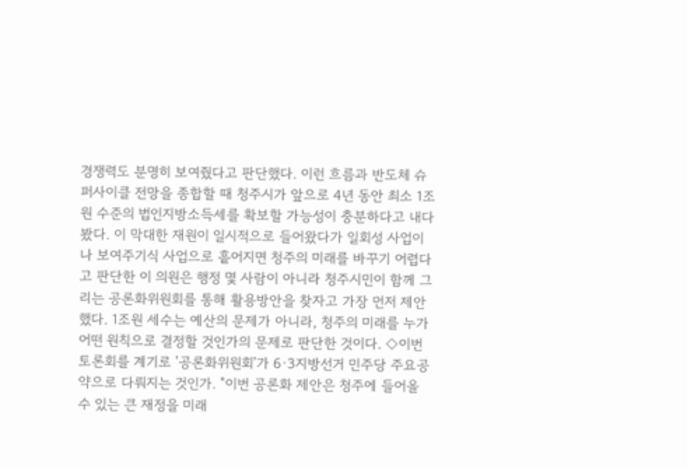경쟁력도 분명히 보여줬다고 판단했다. 이런 흐름과 반도체 슈퍼사이클 전망을 종합할 때 청주시가 앞으로 4년 동안 최소 1조원 수준의 법인지방소득세를 확보할 가능성이 충분하다고 내다봤다. 이 막대한 재원이 일시적으로 들어왔다가 일회성 사업이나 보여주기식 사업으로 흩어지면 청주의 미래를 바꾸기 어렵다고 판단한 이 의원은 행정 몇 사람이 아니라 청주시민이 함께 그리는 공론화위원회를 통해 활용방안을 찾자고 가장 먼저 제안했다. 1조원 세수는 예산의 문제가 아니라, 청주의 미래를 누가 어떤 원칙으로 결정할 것인가의 문제로 판단한 것이다. ◇이번 토론회를 계기로 '공론화위원회'가 6·3지방선거 민주당 주요공약으로 다뤄지는 것인가. "이번 공론화 제안은 청주에 들어올 수 있는 큰 재정을 미래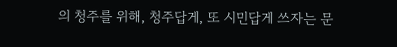의 청주를 위해, 청주답게, 또 시민답게 쓰자는 문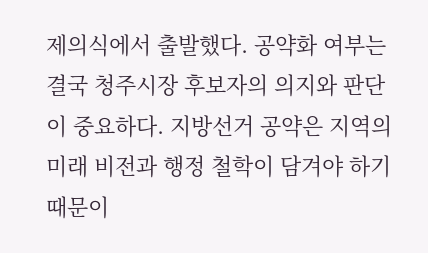제의식에서 출발했다. 공약화 여부는 결국 청주시장 후보자의 의지와 판단이 중요하다. 지방선거 공약은 지역의 미래 비전과 행정 철학이 담겨야 하기 때문이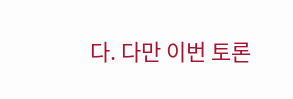다. 다만 이번 토론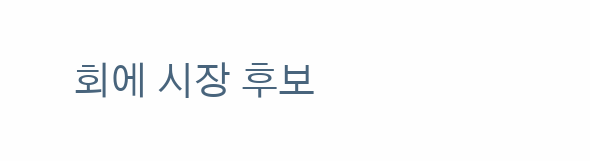회에 시장 후보